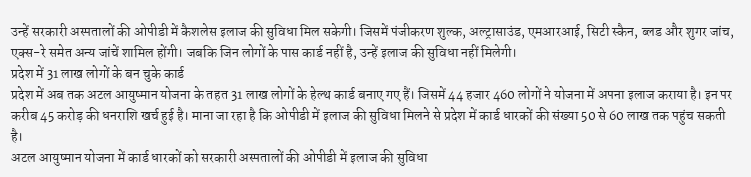उन्हें सरकारी अस्पतालों की ओपीडी में कैशलेस इलाज की सुविधा मिल सकेगी। जिसमें पंजीकरण शुल्क, अल्ट्रासाउंड, एमआरआई, सिटी स्कैन, ब्लड और शुगर जांच, एक्स-रे समेत अन्य जांचें शामिल होंगी। जबकि जिन लोगों के पास कार्ड नहीं है, उन्हें इलाज की सुविधा नहीं मिलेगी।
प्रदेश में 31 लाख लोगों के बन चुके कार्ड
प्रदेश में अब तक अटल आयुष्मान योजना के तहत 31 लाख लोगों के हेल्थ कार्ड बनाए गए हैं। जिसमें 44 हजार 460 लोगों ने योजना में अपना इलाज कराया है। इन पर करीब 45 करोड़ की धनराशि खर्च हुई है। माना जा रहा है कि ओपीडी में इलाज की सुविधा मिलने से प्रदेश में कार्ड धारकों की संख्या 50 से 60 लाख तक पहुंच सकती है।
अटल आयुष्मान योजना में कार्ड धारकों को सरकारी अस्पतालों की ओपीडी में इलाज की सुविधा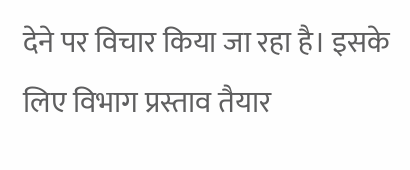देने पर विचार किया जा रहा है। इसके लिए विभाग प्रस्ताव तैयार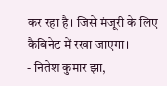कर रहा है। जिसे मंजूरी के लिए कैबिनेट में रखा जाएगा।
- नितेश कुमार झा,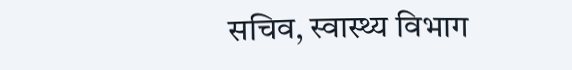सचिव, स्वास्थ्य विभाग